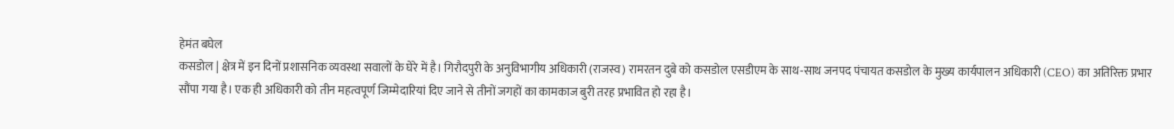हेमंत बघेल
कसडोल | क्षेत्र में इन दिनों प्रशासनिक व्यवस्था सवालों के घेरे में है। गिरौदपुरी के अनुविभागीय अधिकारी (राजस्व) रामरतन दुबे को कसडोल एसडीएम के साथ-साथ जनपद पंचायत कसडोल के मुख्य कार्यपालन अधिकारी (CEO) का अतिरिक्त प्रभार सौंपा गया है। एक ही अधिकारी को तीन महत्वपूर्ण जिम्मेदारियां दिए जाने से तीनों जगहों का कामकाज बुरी तरह प्रभावित हो रहा है।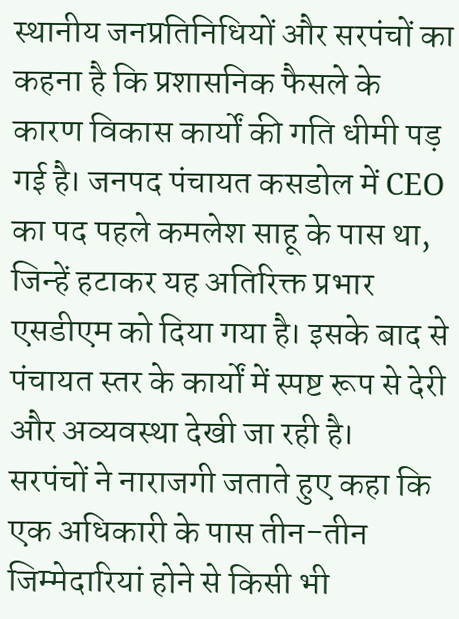स्थानीय जनप्रतिनिधियों और सरपंचों का कहना है कि प्रशासनिक फैसले के कारण विकास कार्यों की गति धीमी पड़ गई है। जनपद पंचायत कसडोल में CEO का पद पहले कमलेश साहू के पास था, जिन्हें हटाकर यह अतिरिक्त प्रभार एसडीएम को दिया गया है। इसके बाद से पंचायत स्तर के कार्यों में स्पष्ट रूप से देरी और अव्यवस्था देखी जा रही है।
सरपंचों ने नाराजगी जताते हुए कहा कि एक अधिकारी के पास तीन-तीन जिम्मेदारियां होने से किसी भी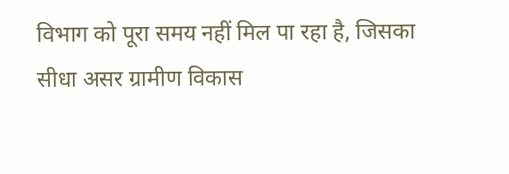विभाग को पूरा समय नहीं मिल पा रहा है, जिसका सीधा असर ग्रामीण विकास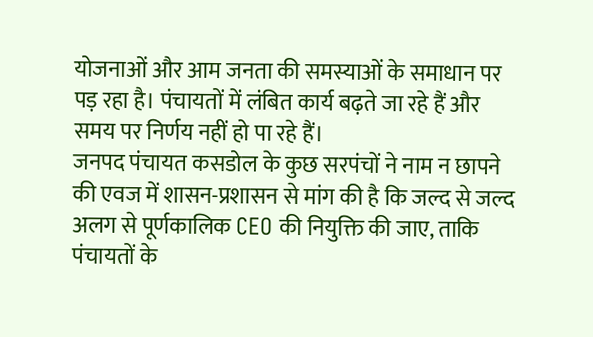योजनाओं और आम जनता की समस्याओं के समाधान पर पड़ रहा है। पंचायतों में लंबित कार्य बढ़ते जा रहे हैं और समय पर निर्णय नहीं हो पा रहे हैं।
जनपद पंचायत कसडोल के कुछ सरपंचों ने नाम न छापने की एवज में शासन-प्रशासन से मांग की है कि जल्द से जल्द अलग से पूर्णकालिक CEO की नियुक्ति की जाए, ताकि पंचायतों के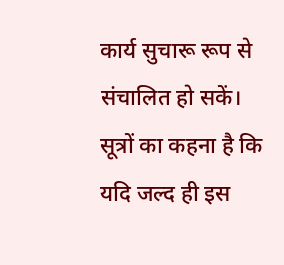कार्य सुचारू रूप से संचालित हो सकें।
सूत्रों का कहना है कि यदि जल्द ही इस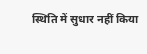स्थिति में सुधार नहीं किया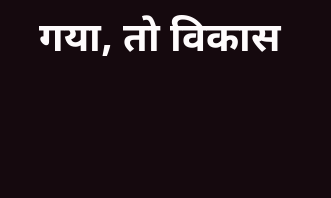गया, तो विकास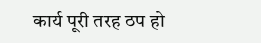कार्य पूरी तरह ठप हो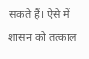सकते हैं। ऐसे में शासन को तत्काल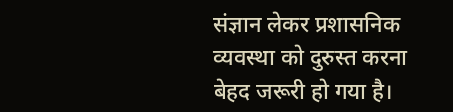संज्ञान लेकर प्रशासनिक व्यवस्था को दुरुस्त करना बेहद जरूरी हो गया है।